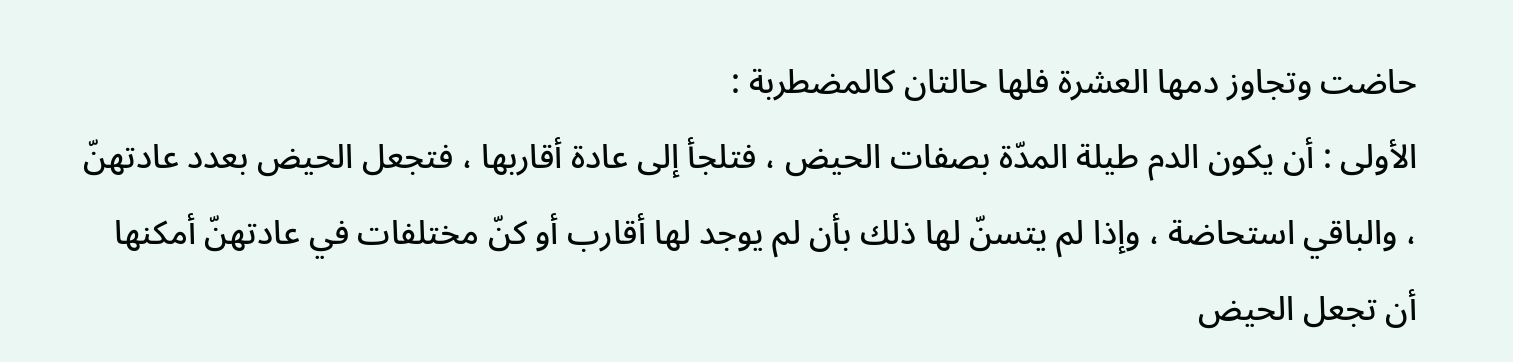حاضت وتجاوز دمها العشرة فلها حالتان كالمضطربة :
الأولى : أن يكون الدم طيلة المدّة بصفات الحيض ، فتلجأ إلى عادة أقاربها ، فتجعل الحيض بعدد عادتهنّ ، والباقي استحاضة ، وإذا لم يتسنّ لها ذلك بأن لم يوجد لها أقارب أو كنّ مختلفات في عادتهنّ أمكنها أن تجعل الحيض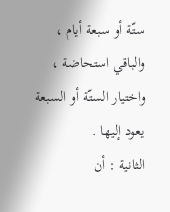ستّة أو سبعة أيام ، والباقي استحاضة ، واختيار الستّة أو السبعة يعود إليها .
الثانية : أن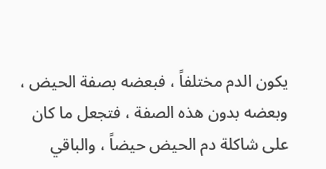يكون الدم مختلفاً ، فبعضه بصفة الحيض ، وبعضه بدون هذه الصفة ، فتجعل ما كان على شاكلة دم الحيض حيضاً ، والباقي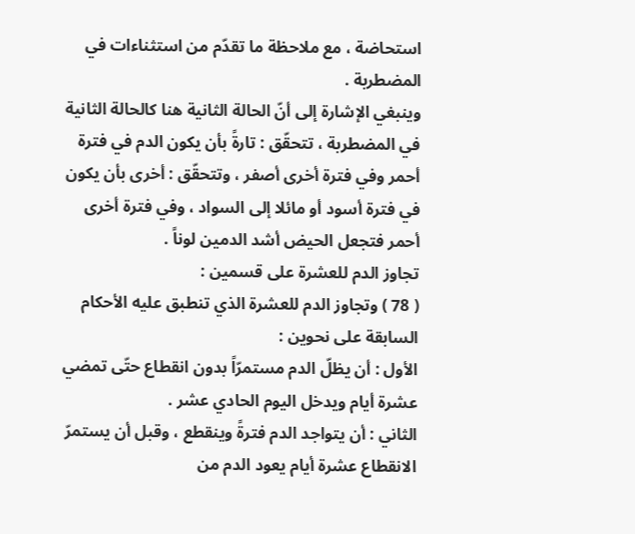استحاضة ، مع ملاحظة ما تقدّم من استثناءات في المضطربة .
وينبغي الإشارة إلى أنّ الحالة الثانية هنا كالحالة الثانية في المضطربة ، تتحقّق : تارةً بأن يكون الدم في فترة أحمر وفي فترة أخرى أصفر ، وتتحقّق : أخرى بأن يكون في فترة أسود أو مائلا إلى السواد ، وفي فترة أخرى أحمر فتجعل الحيض أشد الدمين لوناً .
تجاوز الدم للعشرة على قسمين :
( 78 ) وتجاوز الدم للعشرة الذي تنطبق عليه الأحكام السابقة على نحوين :
الأول : أن يظلّ الدم مستمرّاً بدون انقطاع حتّى تمضي عشرة أيام ويدخل اليوم الحادي عشر .
الثاني : أن يتواجد الدم فترةً وينقطع ، وقبل أن يستمرّ الانقطاع عشرة أيام يعود الدم من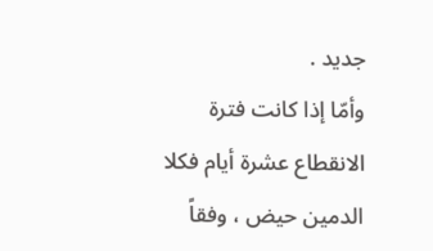جديد .
وأمّا إذا كانت فترة الانقطاع عشرة أيام فكلا الدمين حيض ، وفقاً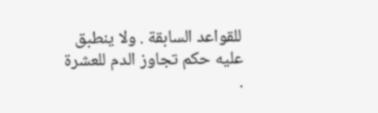للقواعد السابقة . ولا ينطبق عليه حكم تجاوز الدم للعشرة .